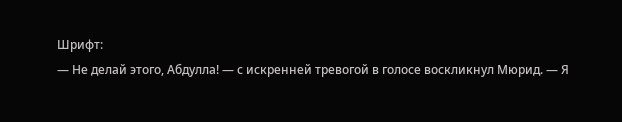Шрифт:
— Не делай этого, Абдулла! — с искренней тревогой в голосе воскликнул Мюрид. — Я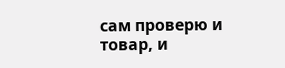сам проверю и товар, и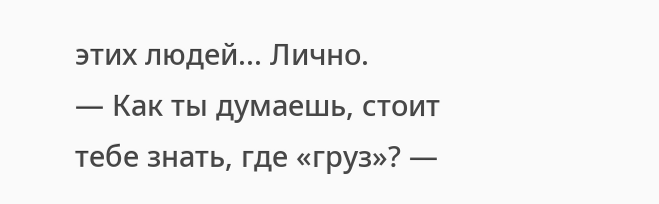этих людей... Лично.
— Как ты думаешь, стоит тебе знать, где «груз»? —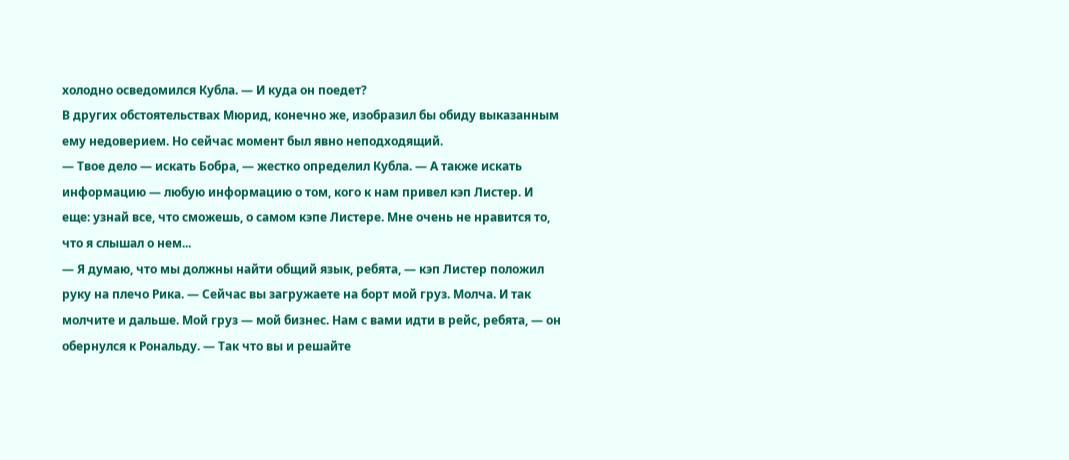холодно осведомился Кубла. — И куда он поедет?
В других обстоятельствах Мюрид, конечно же, изобразил бы обиду выказанным ему недоверием. Но сейчас момент был явно неподходящий.
— Твое дело — искать Бобра, — жестко определил Кубла. — А также искать информацию — любую информацию о том, кого к нам привел кэп Листер. И еще: узнай все, что сможешь, о самом кэпе Листере. Мне очень не нравится то, что я слышал о нем...
— Я думаю, что мы должны найти общий язык, ребята, — кэп Листер положил руку на плечо Рика. — Сейчас вы загружаете на борт мой груз. Молча. И так молчите и дальше. Мой груз — мой бизнес. Нам с вами идти в рейс, ребята, — он обернулся к Рональду. — Так что вы и решайте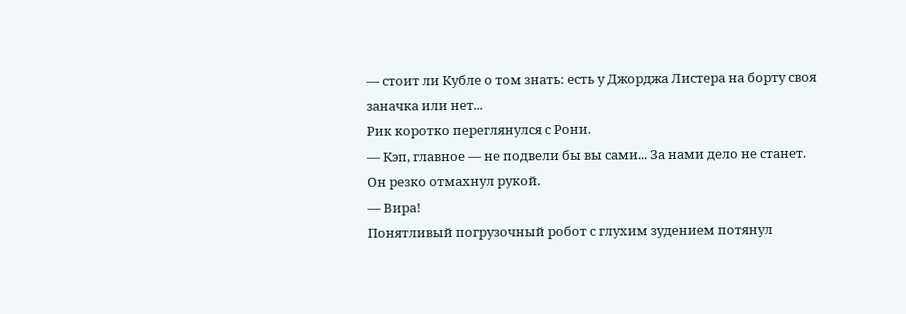— стоит ли Кубле о том знать: есть у Джорджа Листера на борту своя заначка или нет...
Рик коротко переглянулся с Рони.
— Кэп, главное — не подвели бы вы сами... За нами дело не станет.
Он резко отмахнул рукой.
— Вира!
Понятливый погрузочный робот с глухим зудением потянул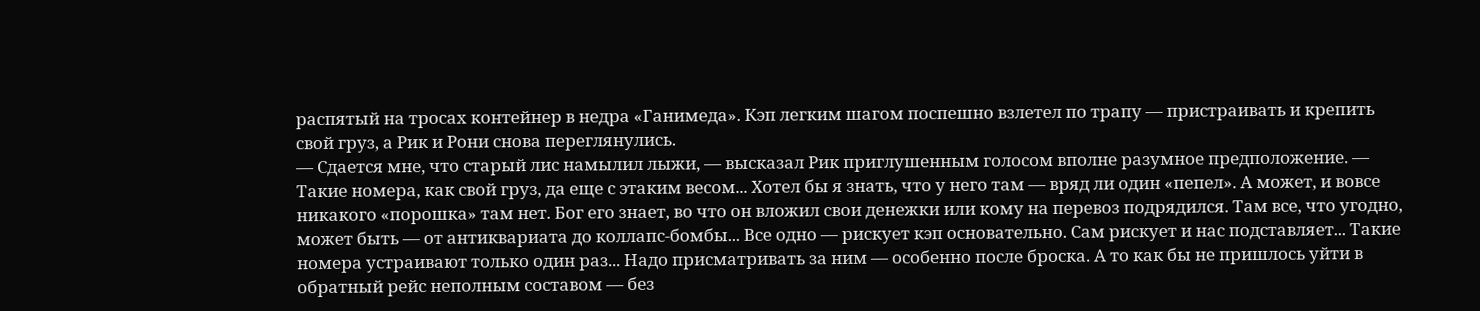распятый на тросах контейнер в недра «Ганимеда». Кэп легким шагом поспешно взлетел по трапу — пристраивать и крепить свой груз, а Рик и Рони снова переглянулись.
— Сдается мне, что старый лис намылил лыжи, — высказал Рик приглушенным голосом вполне разумное предположение. — Такие номера, как свой груз, да еще с этаким весом... Хотел бы я знать, что у него там — вряд ли один «пепел». А может, и вовсе никакого «порошка» там нет. Бог его знает, во что он вложил свои денежки или кому на перевоз подрядился. Там все, что угодно, может быть — от антиквариата до коллапс-бомбы... Все одно — рискует кэп основательно. Сам рискует и нас подставляет... Такие номера устраивают только один раз... Надо присматривать за ним — особенно после броска. А то как бы не пришлось уйти в обратный рейс неполным составом — без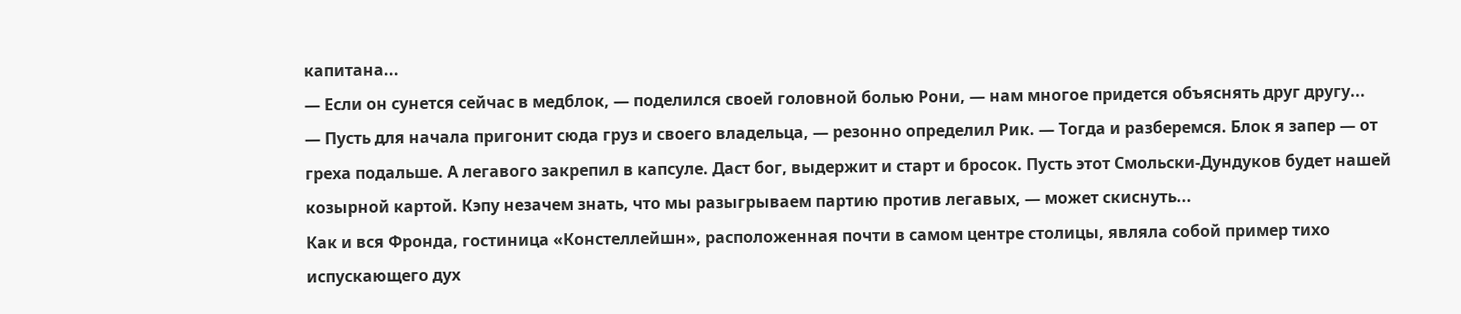капитана...
— Если он сунется сейчас в медблок, — поделился своей головной болью Рони, — нам многое придется объяснять друг другу...
— Пусть для начала пригонит сюда груз и своего владельца, — резонно определил Рик. — Тогда и разберемся. Блок я запер — от греха подальше. А легавого закрепил в капсуле. Даст бог, выдержит и старт и бросок. Пусть этот Смольски-Дундуков будет нашей козырной картой. Кэпу незачем знать, что мы разыгрываем партию против легавых, — может скиснуть...
Как и вся Фронда, гостиница «Констеллейшн», расположенная почти в самом центре столицы, являла собой пример тихо испускающего дух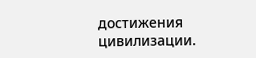достижения цивилизации.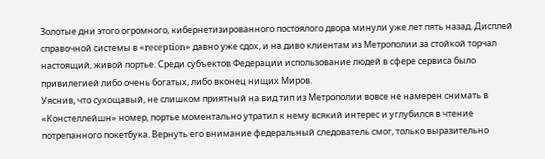Золотые дни этого огромного, кибернетизированного постоялого двора минули уже лет пять назад. Дисплей справочной системы в «reception» давно уже сдох, и на диво клиентам из Метрополии за стойкой торчал настоящий, живой портье. Среди субъектов Федерации использование людей в сфере сервиса было привилегией либо очень богатых, либо вконец нищих Миров.
Уяснив, что сухощавый, не слишком приятный на вид тип из Метрополии вовсе не намерен снимать в «Констеллейшн» номер, портье моментально утратил к нему всякий интерес и углубился в чтение потрепанного покетбука. Вернуть его внимание федеральный следователь смог, только выразительно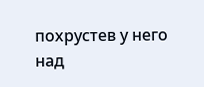похрустев у него над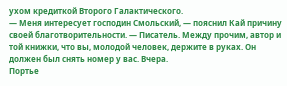ухом кредиткой Второго Галактического.
— Меня интересует господин Смольский, — пояснил Кай причину своей благотворительности. — Писатель. Между прочим, автор и той книжки, что вы, молодой человек, держите в руках. Он должен был снять номер у вас. Вчера.
Портье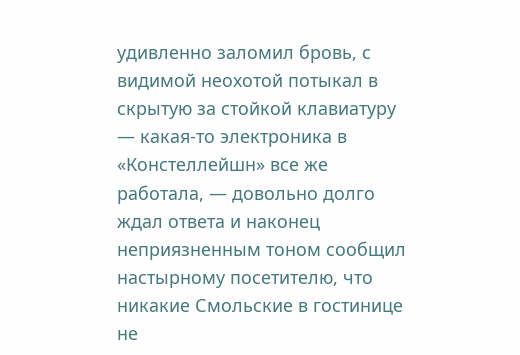удивленно заломил бровь, с видимой неохотой потыкал в скрытую за стойкой клавиатуру — какая-то электроника в «Констеллейшн» все же работала, — довольно долго ждал ответа и наконец неприязненным тоном сообщил настырному посетителю, что никакие Смольские в гостинице не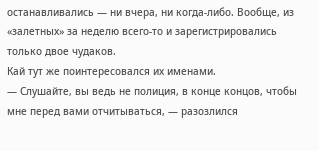останавливались — ни вчера, ни когда-либо. Вообще, из «залетных» за неделю всего-то и зарегистрировались только двое чудаков.
Кай тут же поинтересовался их именами.
— Слушайте, вы ведь не полиция, в конце концов, чтобы мне перед вами отчитываться, — разозлился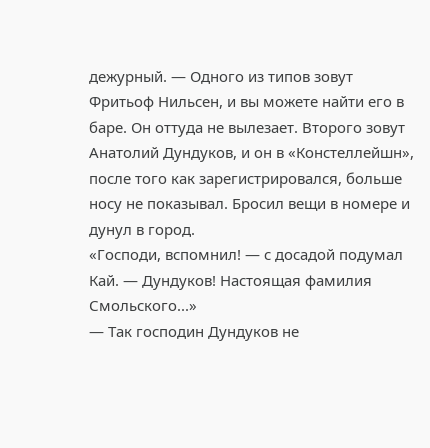дежурный. — Одного из типов зовут Фритьоф Нильсен, и вы можете найти его в баре. Он оттуда не вылезает. Второго зовут Анатолий Дундуков, и он в «Констеллейшн», после того как зарегистрировался, больше носу не показывал. Бросил вещи в номере и дунул в город.
«Господи, вспомнил! — с досадой подумал Кай. — Дундуков! Настоящая фамилия Смольского...»
— Так господин Дундуков не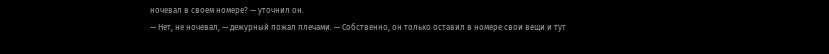ночевал в своем номере? — уточнил он.
— Нет, не ночевал, — дежурный пожал плечами. — Собственно, он только оставил в номере свои вещи и тут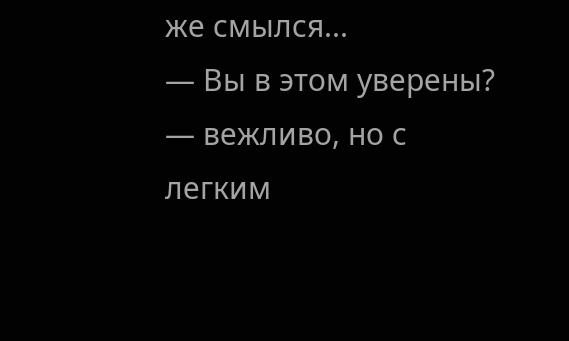же смылся...
— Вы в этом уверены? — вежливо, но с легким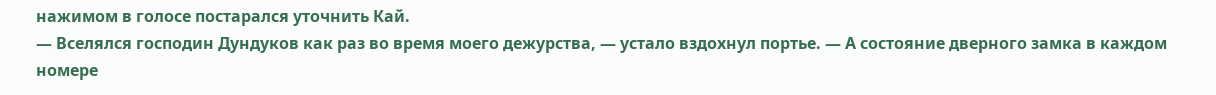нажимом в голосе постарался уточнить Кай.
— Вселялся господин Дундуков как раз во время моего дежурства, — устало вздохнул портье. — А состояние дверного замка в каждом номере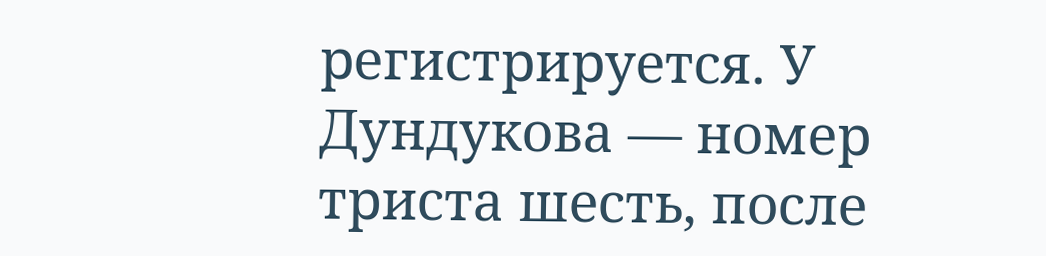регистрируется. У Дундукова — номер триста шесть, после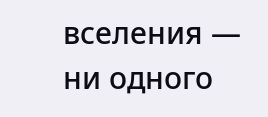вселения — ни одного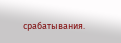срабатывания.